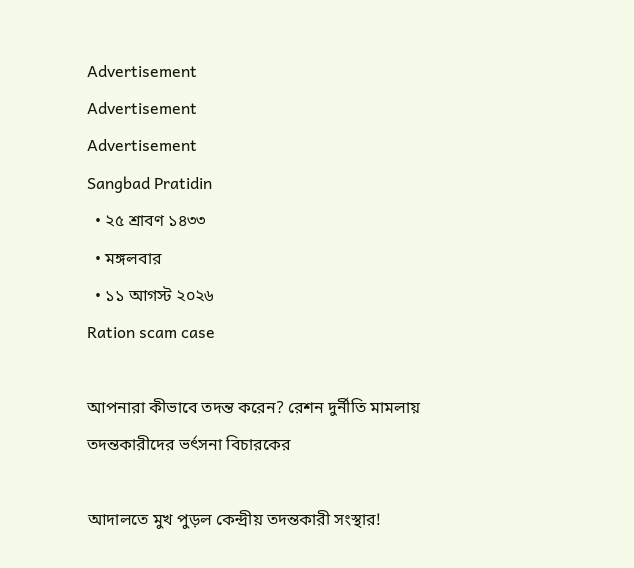Advertisement
Advertisement
Advertisement
Sangbad Pratidin
  • ২৫ শ্রাবণ ১৪৩৩
  • মঙ্গলবার
  • ১১ আগস্ট ২০২৬
Ration scam case

আপনারা কীভাবে তদন্ত করেন? রেশন দুর্নীতি মামলায় তদন্তকারীদের ভর্ৎসনা বিচারকের

আদালতে মুখ পুড়ল কেন্দ্রীয় তদন্তকারী সংস্থার!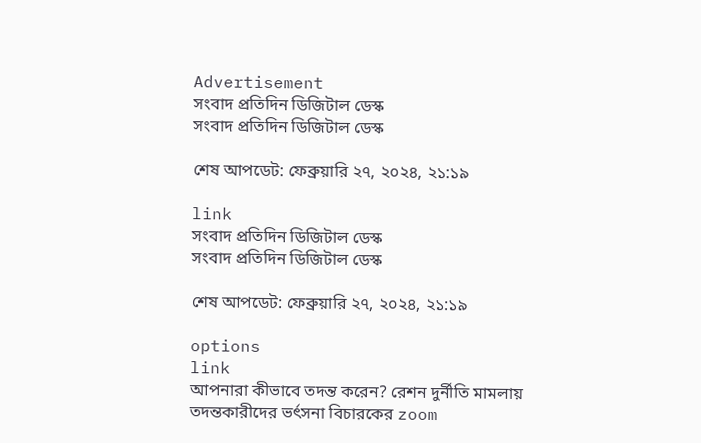Advertisement
সংবাদ প্রতিদিন ডিজিটাল ডেস্ক
সংবাদ প্রতিদিন ডিজিটাল ডেস্ক

শেষ আপডেট: ফেব্রুয়ারি ২৭, ২০২৪, ২১:১৯

link
সংবাদ প্রতিদিন ডিজিটাল ডেস্ক
সংবাদ প্রতিদিন ডিজিটাল ডেস্ক

শেষ আপডেট: ফেব্রুয়ারি ২৭, ২০২৪, ২১:১৯

options
link
আপনারা কীভাবে তদন্ত করেন? রেশন দুর্নীতি মামলায় তদন্তকারীদের ভর্ৎসনা বিচারকের zoom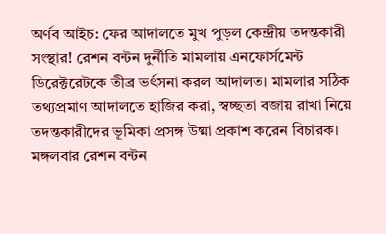অর্ণব আইচ: ফের আদালতে মুখ পুড়ল কেন্দ্রীয় তদন্তকারী সংস্থার! রেশন বন্টন দুর্নীতি মামলায় এনফোর্সমেন্ট ডিরেক্টরেটকে তীব্র ভর্ৎসনা করল আদালত। মামলার সঠিক তথ্যপ্রমাণ আদালতে হাজির করা, স্বচ্ছতা বজায় রাখা নিয়ে তদন্তকারীদের ভূমিকা প্রসঙ্গ উষ্মা প্রকাশ করেন বিচারক। মঙ্গলবার রেশন বন্টন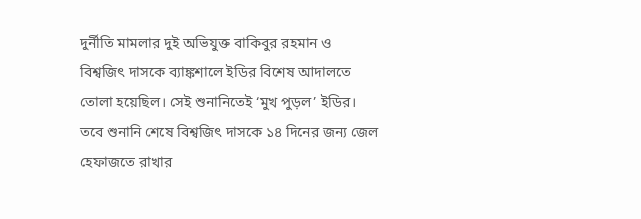দুর্নীতি মামলার দুই অভিযুক্ত বাকিবুর রহমান ও বিশ্বজিৎ দাসকে ব‌্যাঙ্কশালে ইডির বিশেষ আদালতে তোলা হয়েছিল। সেই শুনানিতেই ‘মুখ পুড়ল’ ইডির। তবে শুনানি শেষে বিশ্বজিৎ দাসকে ১৪ দিনের জন‌্য জেল হেফাজতে রাখার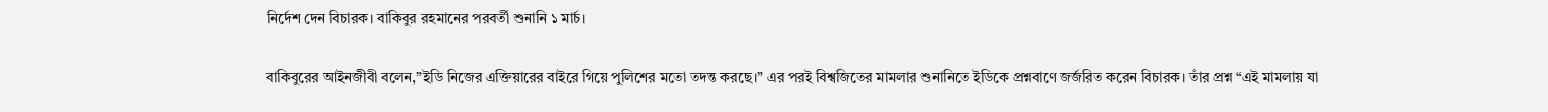নির্দেশ দেন বিচারক। বাকিবুর রহমানের পরবর্তী শুনানি ১ মার্চ।

বাকিবুরের আইনজীবী বলেন,”ইডি নিজের এক্তিয়ারের বাইরে গিয়ে পুলিশের মতো তদন্ত করছে।” এর পরই বিশ্বজিতের মামলার শুনানিতে ইডিকে প্রশ্নবাণে জর্জরিত করেন বিচারক। তাঁর প্রশ্ন “এই মামলায় যা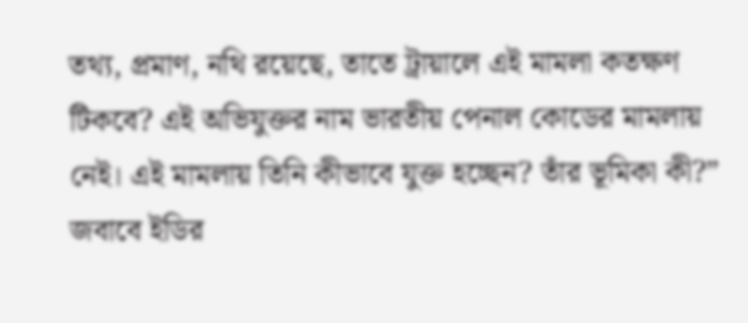তথ‌্য, প্রমাণ, নথি রয়েছে, তাতে ট্রায়ালে এই মামলা কতক্ষণ টিকবে? এই অভিযুক্তর নাম ভারতীয় পেনাল কোডের মামলায় নেই। এই মামলায় তিনি কীভাবে যুক্ত হচ্ছেন? তাঁর ভূমিকা কী?” জবাবে ইডির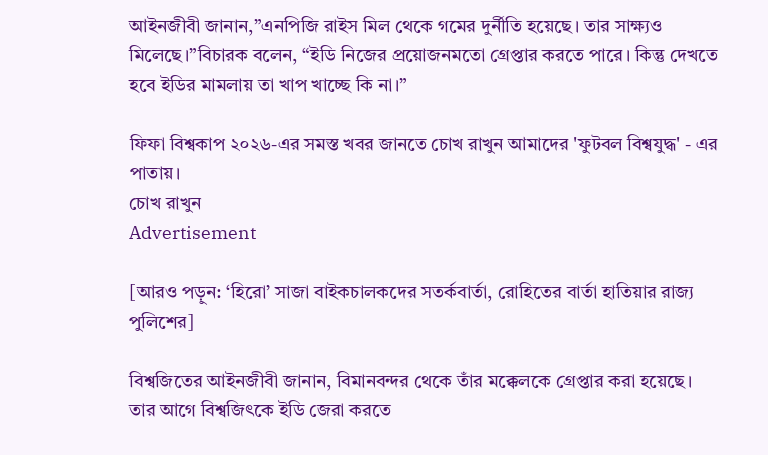আইনজীবী জানান,”এনপিজি রাইস মিল থেকে গমের দুর্নীতি হয়েছে। তার সাক্ষ‌্যও মিলেছে।”বিচারক বলেন, “ইডি নিজের প্রয়োজনমতো গ্রেপ্তার করতে পারে। কিন্তু দেখতে হবে ইডির মামলায় তা খাপ খাচ্ছে কি না।”

ফিফা বিশ্বকাপ ২০২৬-এর সমস্ত খবর জানতে চোখ রাখুন আমাদের 'ফুটবল বিশ্বযুদ্ধ' - এর পাতায়।
চোখ রাখুন
Advertisement

[আরও পড়ুন: ‘হিরো’ সাজা বাইকচালকদের সতর্কবার্তা, রোহিতের বার্তা হাতিয়ার রাজ্য পুলিশের]

বিশ্বজিতের আইনজীবী জানান, বিমানবন্দর থেকে তাঁর মক্কেলকে গ্রেপ্তার করা হয়েছে। তার আগে বিশ্বজিৎকে ইডি জেরা করতে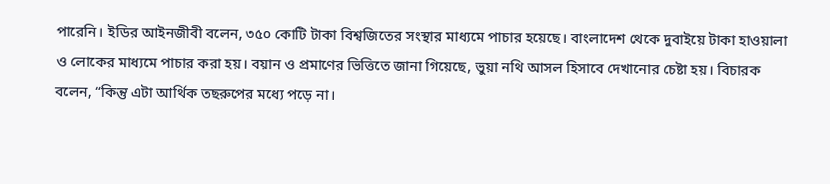পারেনি। ইডির আইনজীবী বলেন, ৩৫০ কোটি টাকা বিশ্বজিতের সংস্থার মাধ‌্যমে পাচার হয়েছে। বাংলাদেশ থেকে দুবাইয়ে টাকা হাওয়ালা ও লোকের মাধ‌্যমে পাচার করা হয়। বয়ান ও প্রমাণের ভিত্তিতে জানা গিয়েছে, ভুয়া নথি আসল হিসাবে দেখানোর চেষ্টা হয়। বিচারক বলেন, “কিন্তু এটা আর্থিক তছরুপের মধ্যে পড়ে না।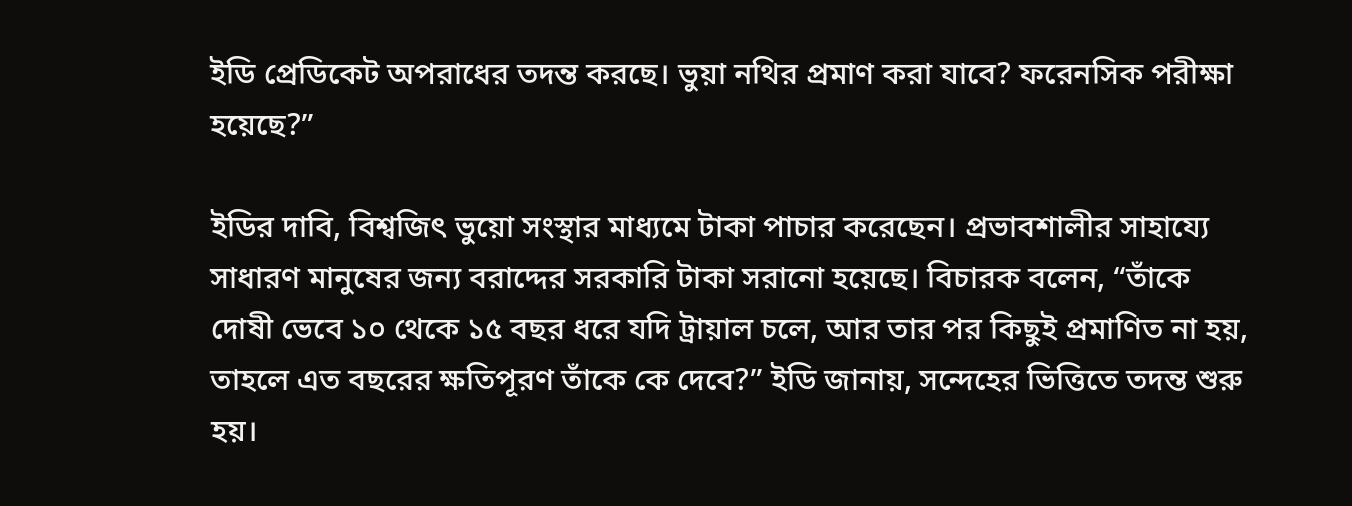ইডি প্রেডিকেট অপরাধের তদন্ত করছে। ভুয়া নথির প্রমাণ করা যাবে? ফরেনসিক পরীক্ষা হয়েছে?”

ইডির দাবি, বিশ্বজিৎ ভুয়ো সংস্থার মাধ‌্যমে টাকা পাচার করেছেন। প্রভাবশালীর সাহায্যে সাধারণ মানুষের জন‌্য বরাদ্দের সরকারি টাকা সরানো হয়েছে। বিচারক বলেন, “তাঁকে দোষী ভেবে ১০ থেকে ১৫ বছর ধরে যদি ট্রায়াল চলে, আর তার পর কিছুই প্রমাণিত না হয়, তাহলে এত বছরের ক্ষতিপূরণ তাঁকে কে দেবে?” ইডি জানায়, সন্দেহের ভিত্তিতে তদন্ত শুরু হয়।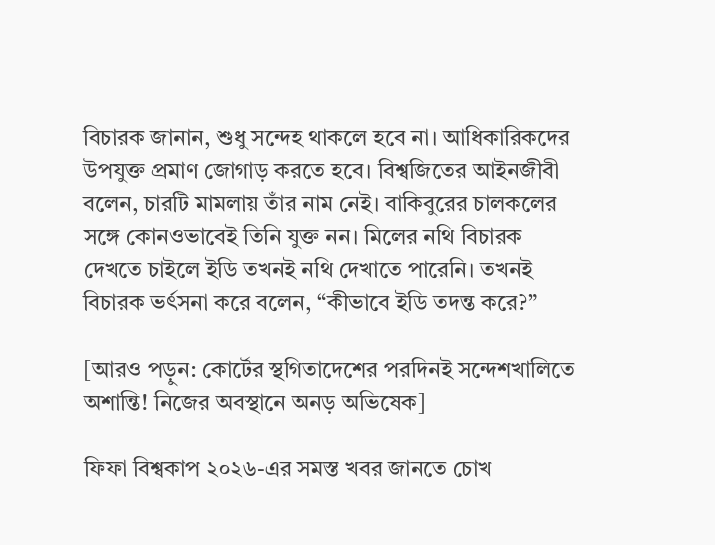বিচারক জানান, শুধু সন্দেহ থাকলে হবে না। আধিকারিকদের উপযুক্ত প্রমাণ জোগাড় করতে হবে। বিশ্বজিতের আইনজীবী বলেন, চারটি মামলায় তাঁর নাম নেই। বাকিবুরের চালকলের সঙ্গে কোনওভাবেই তিনি যুক্ত নন। মিলের নথি বিচারক দেখতে চাইলে ইডি তখনই নথি দেখাতে পারেনি। তখনই বিচারক ভর্ৎসনা করে বলেন, “কীভাবে ইডি তদন্ত করে?”

[আরও পড়ুন: কোর্টের স্থগিতাদেশের পরদিনই সন্দেশখালিতে অশান্তি! নিজের অবস্থানে অনড় অভিষেক]

ফিফা বিশ্বকাপ ২০২৬-এর সমস্ত খবর জানতে চোখ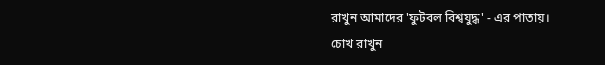রাখুন আমাদের 'ফুটবল বিশ্বযুদ্ধ' - এর পাতায়।
চোখ রাখুন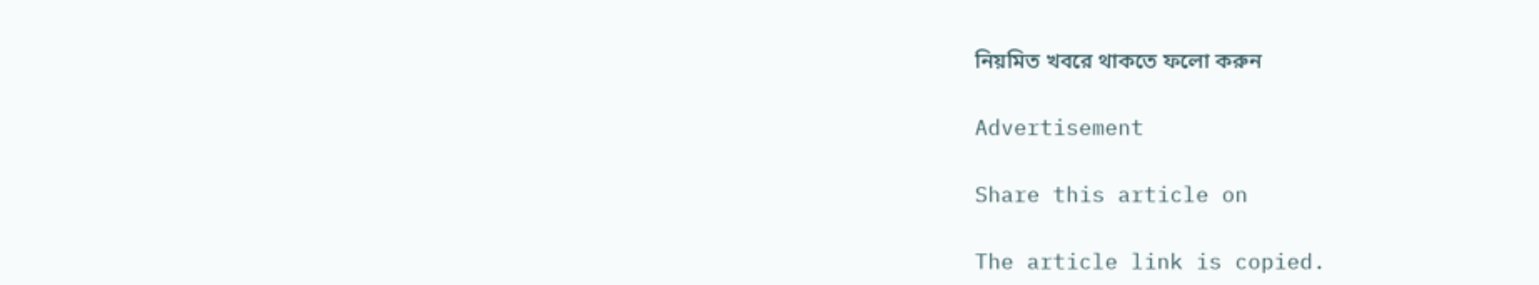নিয়মিত খবরে থাকতে ফলো করুন

Advertisement

Share this article on

The article link is copied.